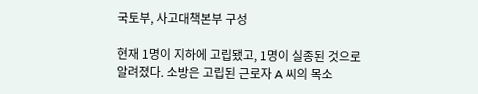국토부, 사고대책본부 구성

현재 1명이 지하에 고립됐고, 1명이 실종된 것으로 알려졌다. 소방은 고립된 근로자 A 씨의 목소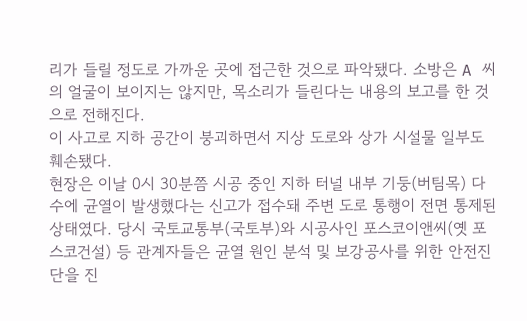리가 들릴 정도로 가까운 곳에 접근한 것으로 파악됐다. 소방은 A 씨의 얼굴이 보이지는 않지만, 목소리가 들린다는 내용의 보고를 한 것으로 전해진다.
이 사고로 지하 공간이 붕괴하면서 지상 도로와 상가 시설물 일부도 훼손됐다.
현장은 이날 0시 30분쯤 시공 중인 지하 터널 내부 기둥(버팀목) 다수에 균열이 발생했다는 신고가 접수돼 주변 도로 통행이 전면 통제된 상태였다. 당시 국토교통부(국토부)와 시공사인 포스코이앤씨(옛 포스코건설) 등 관계자들은 균열 원인 분석 및 보강공사를 위한 안전진단을 진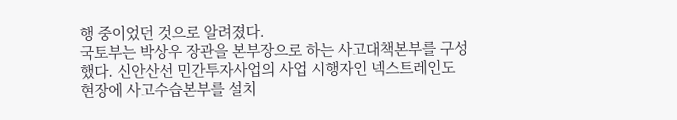행 중이었던 것으로 알려졌다.
국토부는 박상우 장관을 본부장으로 하는 사고대책본부를 구성했다. 신안산선 민간투자사업의 사업 시행자인 넥스트레인도 현장에 사고수습본부를 설치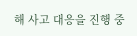해 사고 대응을 진행 중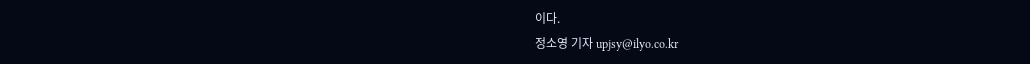이다.
정소영 기자 upjsy@ilyo.co.kr